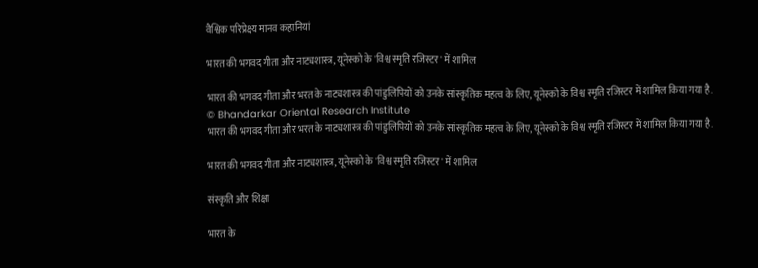वैश्विक परिप्रेक्ष्य मानव कहानियां

भारत की भगवद गीता और नाट्यशास्त्र, यूनेस्को के 'विश्व स्मृति रजिस्टर' में शामिल

भारत की भगवद गीता और भरत के नाट्यशास्त्र की पांडुलिपियों को उनके सांस्कृतिक महत्व के लिए, यूनेस्को के विश्व स्मृति रजिस्टर में शामिल किया गया है.
© Bhandarkar Oriental Research Institute
भारत की भगवद गीता और भरत के नाट्यशास्त्र की पांडुलिपियों को उनके सांस्कृतिक महत्व के लिए, यूनेस्को के विश्व स्मृति रजिस्टर में शामिल किया गया है.

भारत की भगवद गीता और नाट्यशास्त्र, यूनेस्को के 'विश्व स्मृति रजिस्टर' में शामिल

संस्कृति और शिक्षा

भारत के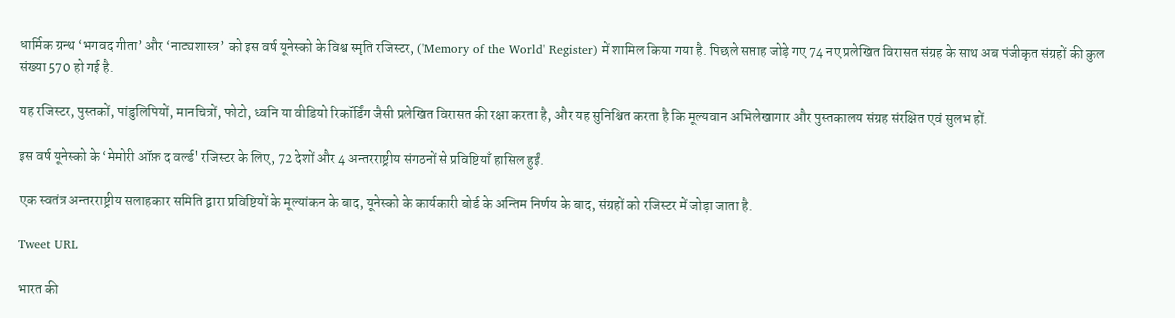धार्मिक ग्रन्थ ‘भगवद गीता’ और ‘नाट्यशास्त्र’ को इस वर्ष यूनेस्को के विश्व स्मृति रजिस्टर, ('Memory of the World' Register) में शामिल किया गया है. पिछले सप्ताह जोड़े गए 74 नए प्रलेखित विरासत संग्रह के साथ अब पंजीकृत संग्रहों की कुल संख्या 570 हो गई है.

यह रजिस्टर, पुस्तकों, पांडुलिपियों, मानचित्रों, फोटो, ध्वनि या वीडियो रिकॉर्डिंग जैसी प्रलेखित विरासत की रक्षा करता है, और यह सुनिश्चित करता है कि मूल्यवान अभिलेखागार और पुस्तकालय संग्रह संरक्षित एवं सुलभ हों.

इस वर्ष यूनेस्को के ‘मेमोरी ऑफ़ द वर्ल्ड' रजिस्टर के लिए, 72 देशों और 4 अन्तरराष्ट्रीय संगठनों से प्रविष्टियाँ हासिल हुईं.

एक स्वतंत्र अन्तरराष्ट्रीय सलाहकार समिति द्वारा प्रविष्टियों के मूल्यांकन के बाद, यूनेस्को के कार्यकारी बोर्ड के अन्तिम निर्णय के बाद, संग्रहों को रजिस्टर में जोड़ा जाता है.

Tweet URL

भारत की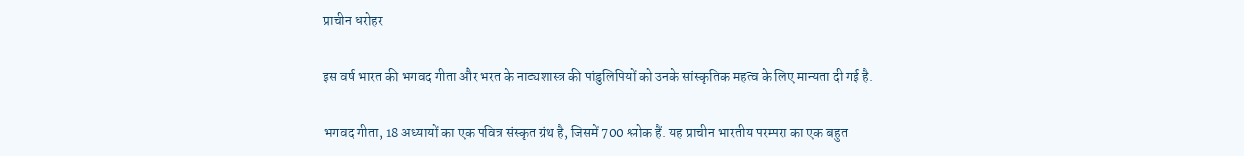प्राचीन धरोहर

इस वर्ष भारत की भगवद गीता और भरत के नाट्यशास्त्र की पांडुलिपियों को उनके सांस्कृतिक महत्व के लिए मान्यता दी गई है.

भगवद गीता, 18 अध्यायों का एक पवित्र संस्कृत ग्रंथ है, जिसमें 700 श्लोक हैं. यह प्राचीन भारतीय परम्परा का एक बहुत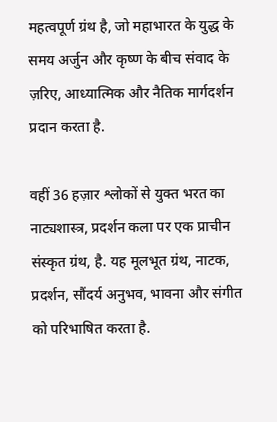महत्वपूर्ण ग्रंथ है, जो महाभारत के युद्ध के समय अर्जुन और कृष्ण के बीच संवाद के ज़रिए, आध्यात्मिक और नैतिक मार्गदर्शन प्रदान करता है.

वहीं 36 हज़ार श्लोकों से युक्त भरत का नाट्यशास्त्र, प्रदर्शन कला पर एक प्राचीन संस्कृत ग्रंथ, है. यह मूलभूत ग्रंथ, नाटक, प्रदर्शन, सौंदर्य अनुभव, भावना और संगीत को परिभाषित करता है.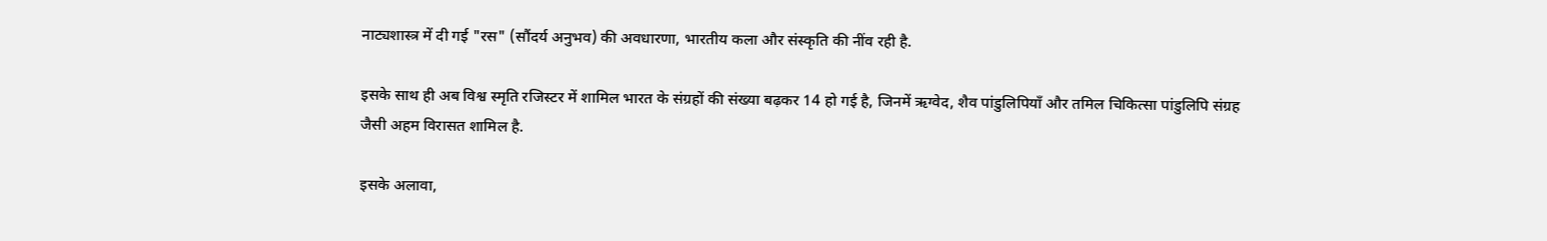नाट्यशास्त्र में दी गई "रस" (सौंदर्य अनुभव) की अवधारणा, भारतीय कला और संस्कृति की नींव रही है.

इसके साथ ही अब विश्व स्मृति रजिस्टर में शामिल भारत के संग्रहों की संख्या बढ़कर 14 हो गई है, जिनमें ऋग्वेद, शैव पांडुलिपियाँ और तमिल चिकित्सा पांडुलिपि संग्रह जैसी अहम विरासत शामिल है.

इसके अलावा,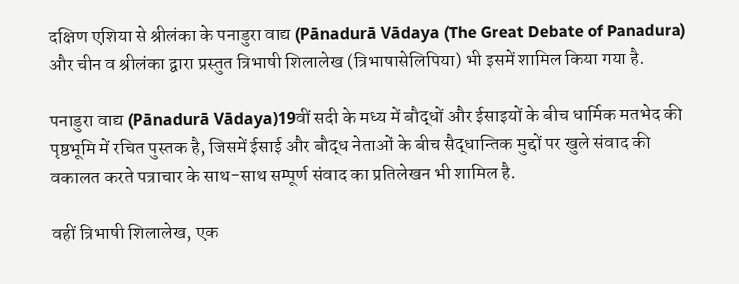दक्षिण एशिया से श्रीलंका के पनाडुरा वाद्य (Pānadurā Vādaya (The Great Debate of Panadura) और चीन व श्रीलंका द्वारा प्रस्तुत त्रिभाषी शिलालेख (त्रिभाषासेलिपिया) भी इसमें शामिल किया गया है.

पनाडुरा वाद्य (Pānadurā Vādaya)19वीं सदी के मध्य में बौद्धों और ईसाइयों के बीच धार्मिक मतभेद की पृष्ठभूमि में रचित पुस्तक है, जिसमें ईसाई और बौद्ध नेताओं के बीच सैद्धान्तिक मुद्दों पर खुले संवाद की वकालत करते पत्राचार के साथ-साथ सम्पूर्ण संवाद का प्रतिलेखन भी शामिल है.

वहीं त्रिभाषी शिलालेख, एक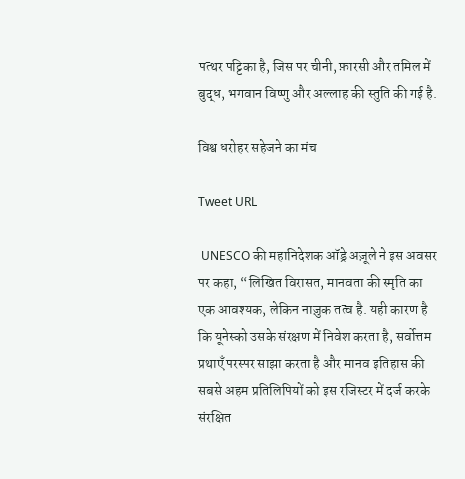पत्थर पट्टिका है, जिस पर चीनी, फ़ारसी और तमिल में बुद्ध, भगवान विष्णु और अल्लाह की स्तुति की गई है.

विश्व धरोहर सहेजने का मंच

Tweet URL

 UNESCO की महानिदेशक ऑड्रे अज़ूले ने इस अवसर पर कहा, “लिखित विरासत, मानवता की स्मृति का एक आवश्यक, लेकिन नाज़ुक तत्व है. यही कारण है कि यूनेस्को उसके संरक्षण में निवेश करता है, सर्वोत्तम प्रथाएँ परस्पर साझा करता है और मानव इतिहास की सबसे अहम प्रतिलिपियों को इस रजिस्टर में दर्ज करके संरक्षित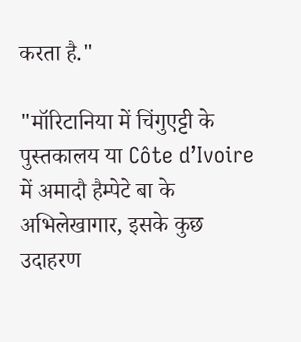करता है."

"मॉरिटानिया में चिंगुएट्टी के पुस्तकालय या Côte d’Ivoire में अमादौ हैम्पेटे बा के अभिलेखागार, इसके कुछ उदाहरण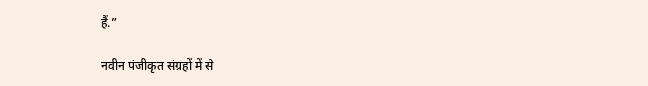हैं.”

नवीन पंजीकृत संग्रहों में से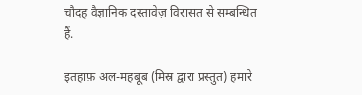चौदह वैज्ञानिक दस्तावेज़ विरासत से सम्बन्धित हैं.

इतहाफ़ अल-महबूब (मिस्र द्वारा प्रस्तुत) हमारे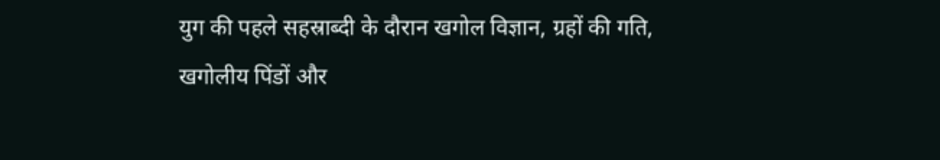युग की पहले सहस्राब्दी के दौरान खगोल विज्ञान, ग्रहों की गति, खगोलीय पिंडों और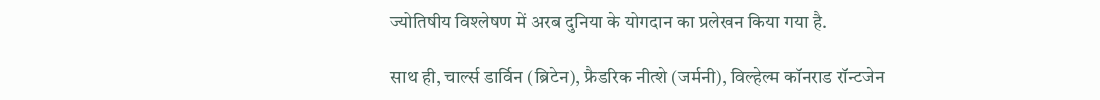ज्योतिषीय विश्लेषण में अरब दुनिया के योगदान का प्रलेखन किया गया है.

साथ ही, चार्ल्स डार्विन (ब्रिटेन), फ्रैडरिक नीत्शे (जर्मनी), विल्हेल्म कॉनराड रॉन्टजेन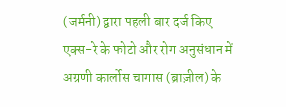(जर्मनी) द्वारा पहली बार दर्ज किए एक्स-रे के फोटो और रोग अनुसंधान में अग्रणी कार्लोस चागास (ब्राज़ील) के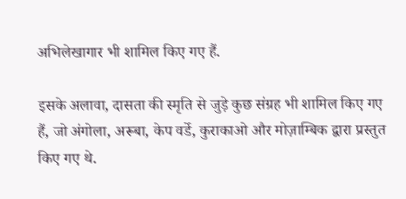अभिलेखागार भी शामिल किए गए हैं.

इसके अलावा, दासता की स्मृति से जुड़े कुछ संग्रह भी शामिल किए गए हैं, जो अंगोला, अरूबा, केप वर्डे, कुराकाओ और मोज़ाम्बिक द्वारा प्रस्तुत किए गए थे.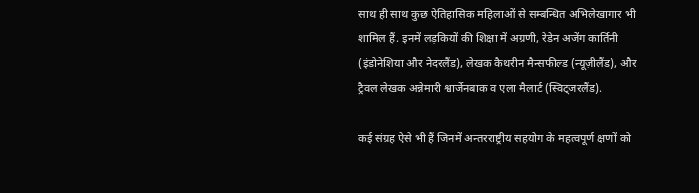साथ ही साथ कुछ ऐतिहासिक महिलाओं से सम्बन्धित अभिलेखागार भी शामिल हैं. इनमें लड़कियों की शिक्षा में अग्रणी, रेडेन अजेंग कार्तिनी (इंडोनेशिया और नेदरलैंड), लेखक कैथरीन मैन्सफील्ड (न्यूज़ीलैंड), और ट्रैवल लेखक अन्नेमारी श्वार्जेनबाक व एला मैलार्ट (स्विट्जरलैंड).

कई संग्रह ऐसे भी हैं जिनमें अन्तरराष्ट्रीय सहयोग के महत्वपूर्ण क्षणों को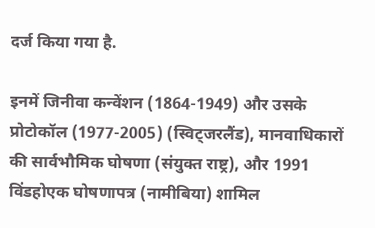दर्ज किया गया है.

इनमें जिनीवा कन्वेंशन (1864-1949) और उसके प्रोटोकॉल (1977-2005) (स्विट्जरलैंड), मानवाधिकारों की सार्वभौमिक घोषणा (संयुक्त राष्ट्र), और 1991 विंडहोएक घोषणापत्र (नामीबिया) शामिल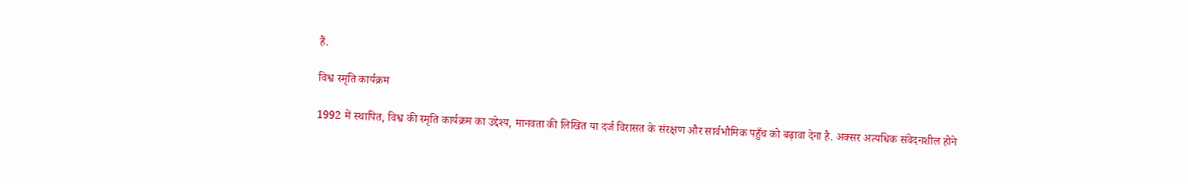हैं.

विश्व स्मृति कार्यक्रम

1992 में स्थापित, विश्व की स्मृति कार्यक्रम का उद्देश्य, मानवता की लिखित या दर्ज विरासत के संरक्षण और सार्वभौमिक पहुँच को बढ़ावा देना है. अक्सर अत्यधिक संवेदनशील होने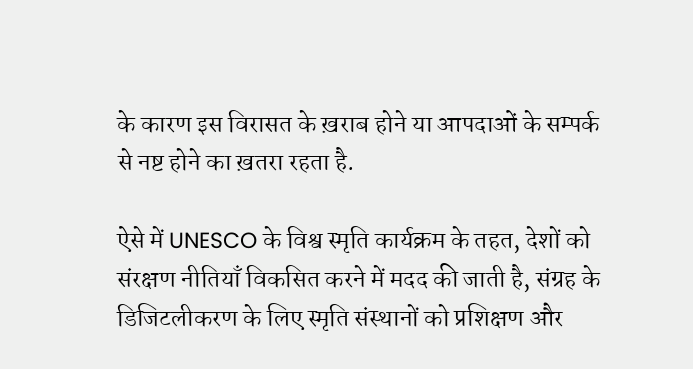के कारण इस विरासत के ख़राब होने या आपदाओं के सम्पर्क से नष्ट होने का ख़तरा रहता है.

ऐसे में UNESCO के विश्व स्मृति कार्यक्रम के तहत, देशों को संरक्षण नीतियाँ विकसित करने में मदद की जाती है, संग्रह के डिजिटलीकरण के लिए स्मृति संस्थानों को प्रशिक्षण और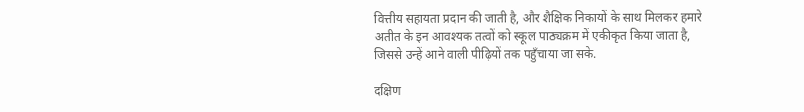वित्तीय सहायता प्रदान की जाती है, और शैक्षिक निकायों के साथ मिलकर हमारे अतीत के इन आवश्यक तत्वों को स्कूल पाठ्यक्रम में एकीकृत किया जाता है, जिससे उन्हें आने वाली पीढ़ियों तक पहुँचाया जा सके.

दक्षिण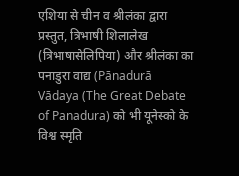एशिया से चीन व श्रीलंका द्वारा प्रस्तुत, त्रिभाषी शिलालेख (त्रिभाषासेलिपिया) और श्रीलंका का पनाडुरा वाद्य (Pānadurā Vādaya (The Great Debate of Panadura) को भी यूनेस्को के विश्व स्मृति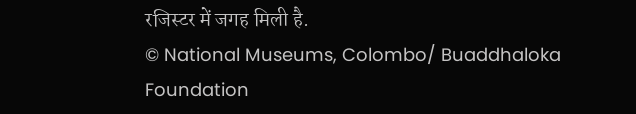रजिस्टर में जगह मिली है.
© National Museums, Colombo/ Buaddhaloka Foundation